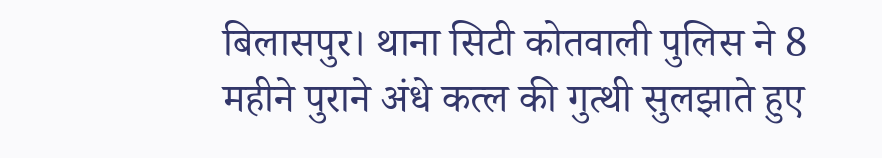बिलासपुर। थाना सिटी कोतवाली पुलिस ने 8 महीने पुराने अंधे कत्ल की गुत्थी सुलझाते हुए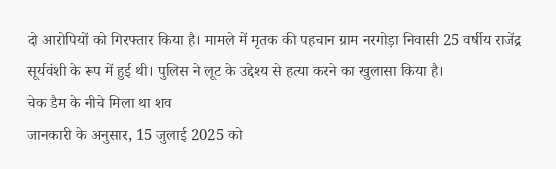दो आरोपियों को गिरफ्तार किया है। मामले में मृतक की पहचान ग्राम नरगोड़ा निवासी 25 वर्षीय राजेंद्र सूर्यवंशी के रूप में हुई थी। पुलिस ने लूट के उद्देश्य से हत्या करने का खुलासा किया है।
चेक डैम के नीचे मिला था शव
जानकारी के अनुसार, 15 जुलाई 2025 को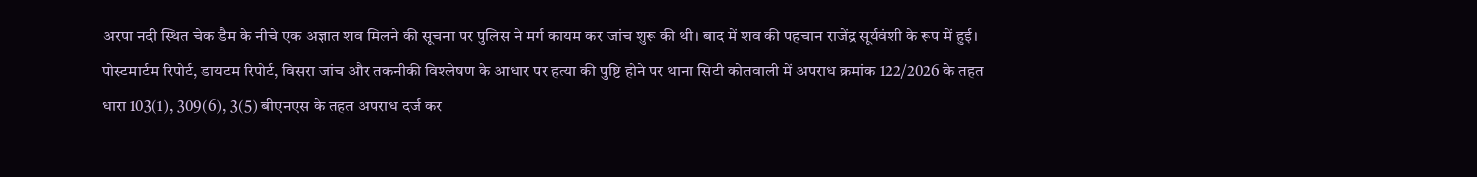अरपा नदी स्थित चेक डैम के नीचे एक अज्ञात शव मिलने की सूचना पर पुलिस ने मर्ग कायम कर जांच शुरू की थी। बाद में शव की पहचान राजेंद्र सूर्यवंशी के रूप में हुई।
पोस्टमार्टम रिपोर्ट, डायटम रिपोर्ट, विसरा जांच और तकनीकी विश्लेषण के आधार पर हत्या की पुष्टि होने पर थाना सिटी कोतवाली में अपराध क्रमांक 122/2026 के तहत धारा 103(1), 309(6), 3(5) बीएनएस के तहत अपराध दर्ज कर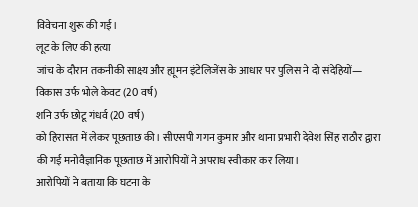विवेचना शुरू की गई।
लूट के लिए की हत्या
जांच के दौरान तकनीकी साक्ष्य और ह्यूमन इंटेलिजेंस के आधार पर पुलिस ने दो संदेहियों—
विकास उर्फ भोले केवट (20 वर्ष)
शनि उर्फ छोटू गंधर्व (20 वर्ष)
को हिरासत में लेकर पूछताछ की। सीएसपी गगन कुमार और थाना प्रभारी देवेश सिंह राठौर द्वारा की गई मनोवैज्ञानिक पूछताछ में आरोपियों ने अपराध स्वीकार कर लिया।
आरोपियों ने बताया कि घटना के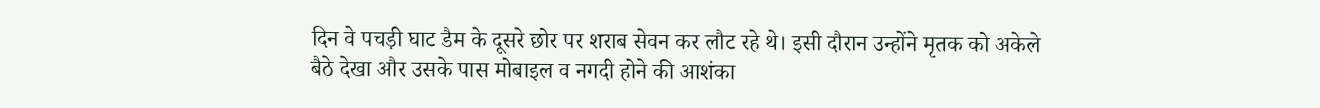दिन वे पचड़ी घाट डैम के दूसरे छोर पर शराब सेवन कर लौट रहे थे। इसी दौरान उन्होंने मृतक को अकेले बैठे देखा और उसके पास मोबाइल व नगदी होने की आशंका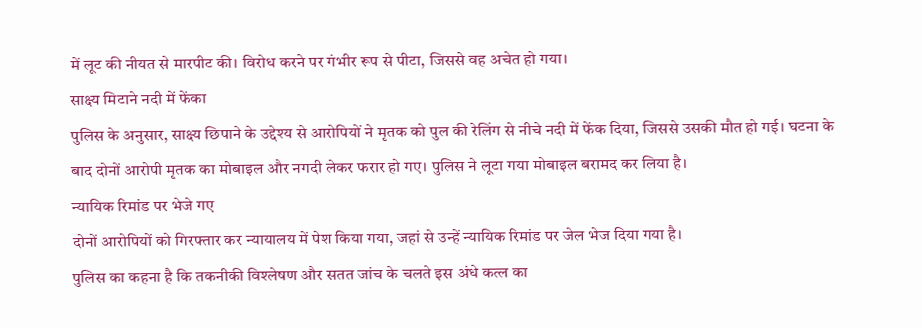में लूट की नीयत से मारपीट की। विरोध करने पर गंभीर रूप से पीटा, जिससे वह अचेत हो गया।
साक्ष्य मिटाने नदी में फेंका
पुलिस के अनुसार, साक्ष्य छिपाने के उद्देश्य से आरोपियों ने मृतक को पुल की रेलिंग से नीचे नदी में फेंक दिया, जिससे उसकी मौत हो गई। घटना के बाद दोनों आरोपी मृतक का मोबाइल और नगदी लेकर फरार हो गए। पुलिस ने लूटा गया मोबाइल बरामद कर लिया है।
न्यायिक रिमांड पर भेजे गए
दोनों आरोपियों को गिरफ्तार कर न्यायालय में पेश किया गया, जहां से उन्हें न्यायिक रिमांड पर जेल भेज दिया गया है।
पुलिस का कहना है कि तकनीकी विश्लेषण और सतत जांच के चलते इस अंधे कत्ल का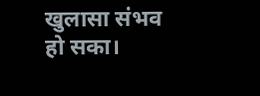खुलासा संभव हो सका।